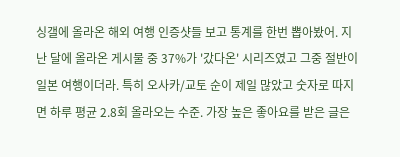싱갤에 올라온 해외 여행 인증샷들 보고 통계를 한번 뽑아봤어. 지난 달에 올라온 게시물 중 37%가 '갔다온' 시리즈였고 그중 절반이 일본 여행이더라. 특히 오사카/교토 순이 제일 많았고 숫자로 따지면 하루 평균 2.8회 올라오는 수준. 가장 높은 좋아요를 받은 글은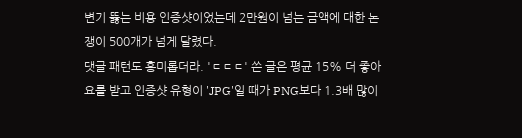변기 뚫는 비용 인증샷이었는데 2만원이 넘는 금액에 대한 논쟁이 500개가 넘게 달렸다.
댓글 패턴도 흥미롭더라. 'ㄷㄷㄷ' 쓴 글은 평균 15% 더 좋아요를 받고 인증샷 유형이 'JPG'일 때가 PNG보다 1.3배 많이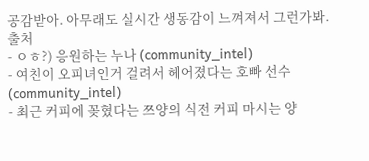공감받아. 아무래도 실시간 생동감이 느껴져서 그런가봐.
출처
- ㅇㅎ?) 응원하는 누나 (community_intel)
- 여친이 오피녀인거 걸려서 헤어졌다는 호빠 선수 (community_intel)
- 최근 커피에 꽂혔다는 쯔양의 식전 커피 마시는 양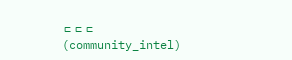ㄷㄷㄷ (community_intel)